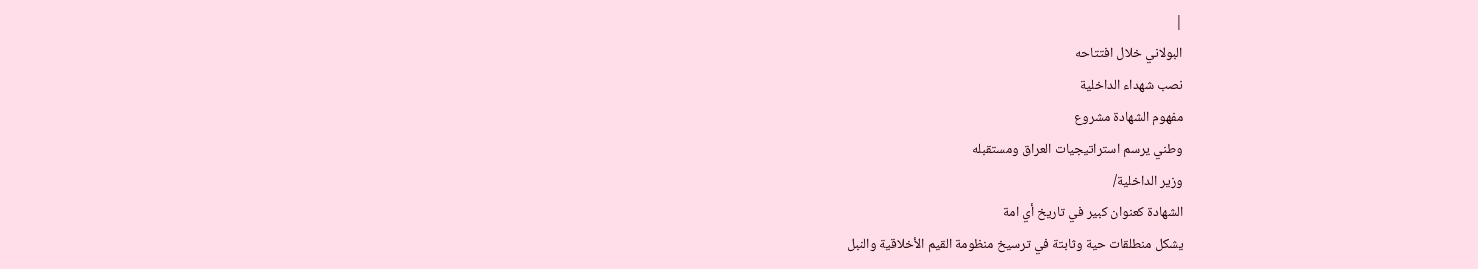|
البولاني خلال افتتاحه
نصب شهداء الداخلية
مفهوم الشهادة مشروع
وطني يرسم استراتيجيات العراق ومستقبله
وزير الداخلية/
الشهادة كعنوان كبير في تاريخ أي امة
يشكل منطلقات حية وثابتة في ترسيخ منظومة القيم الأخلاقية والنبل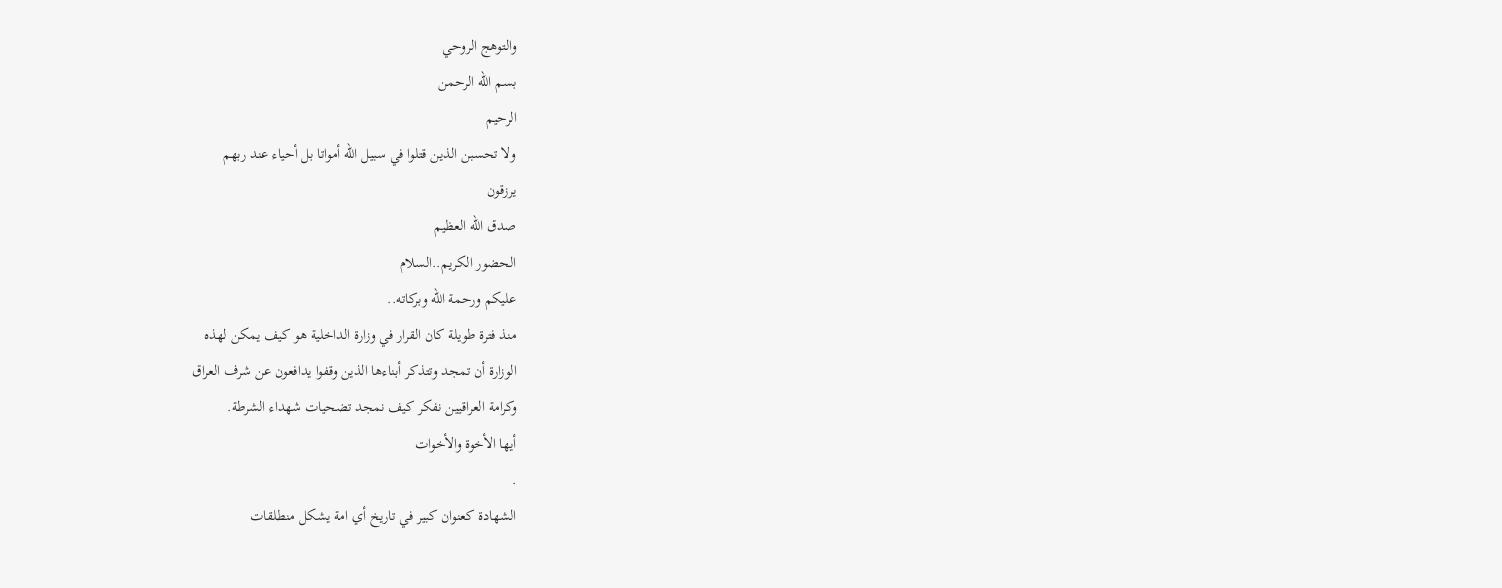والتوهج الروحي
بسم الله الرحمن
الرحيم
ولا تحسبن الذين قتلوا في سبيل الله أمواتا بل أحياء عند ربهم
يرزقون
صدق الله العظيم
الحضور الكريم..السلام
عليكم ورحمة الله وبركاته..
منذ فترة طويلة كان القرار في وزارة الداخلية هو كيف يمكن لهذه
الوزارة أن تمجد وتتذكر أبناءها الذين وقفوا يدافعون عن شرف العراق
وكرامة العراقيين نفكر كيف نمجد تضحيات شهداء الشرطة.
أيها الأخوة والأخوات
.
الشهادة كعنوان كبير في تاريخ أي امة يشكل منطلقات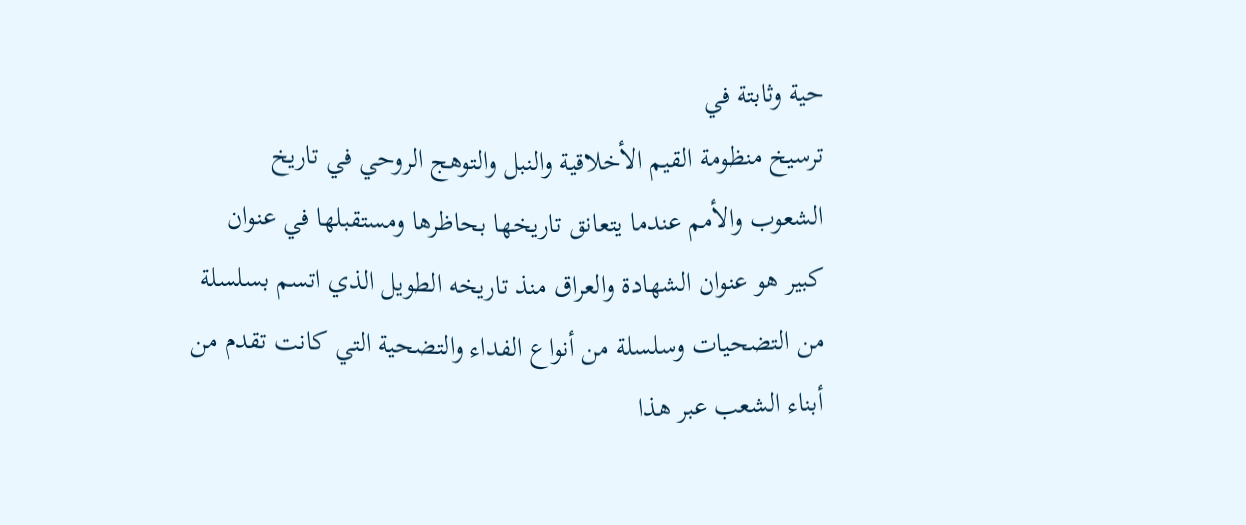حية وثابتة في
ترسيخ منظومة القيم الأخلاقية والنبل والتوهج الروحي في تاريخ
الشعوب والأمم عندما يتعانق تاريخها بحاظرها ومستقبلها في عنوان
كبير هو عنوان الشهادة والعراق منذ تاريخه الطويل الذي اتسم بسلسلة
من التضحيات وسلسلة من أنواع الفداء والتضحية التي كانت تقدم من
أبناء الشعب عبر هذا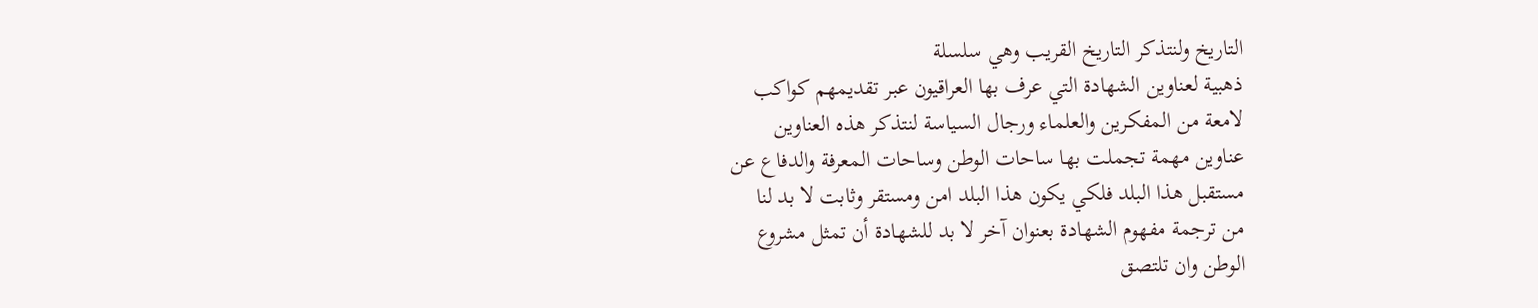التاريخ ولنتذكر التاريخ القريب وهي سلسلة
ذهبية لعناوين الشهادة التي عرف بها العراقيون عبر تقديمهم كواكب
لامعة من المفكرين والعلماء ورجال السياسة لنتذكر هذه العناوين
عناوين مهمة تجملت بها ساحات الوطن وساحات المعرفة والدفاع عن
مستقبل هذا البلد فلكي يكون هذا البلد امن ومستقر وثابت لا بد لنا
من ترجمة مفهوم الشهادة بعنوان آخر لا بد للشهادة أن تمثل مشروع
الوطن وان تلتصق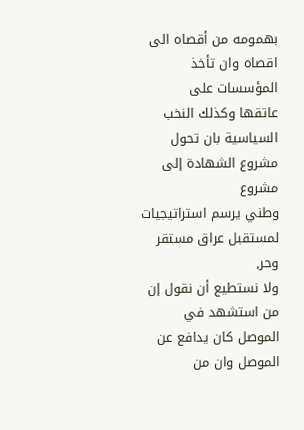بهمومه من أقصاه الى اقصاه وان تأخذ المؤسسات على
عاتقها وكذلك النخب السياسية بان تحول مشروع الشهادة إلى مشروع
وطني يرسم استراتيجيات لمستقبل عراق مستقر وحر,
ولا نستطيع أن نقول إن من استشهد في
الموصل كان يدافع عن الموصل وان من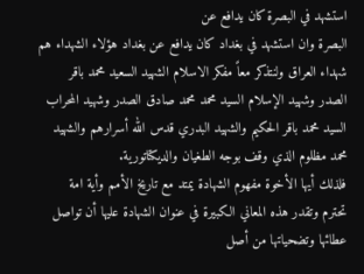استشهد في البصرة كان يدافع عن
البصرة وان استشهد في بغداد كان يدافع عن بغداد هؤلاء الشهداء هم
شهداء العراق ولنتذكر معاً مفكر الاسلام الشهيد السعيد محمد باقر
الصدر وشهيد الإسلام السيد محمد محمد صادق الصدر وشهيد المحراب
السيد محمد باقر الحكيم والشهيد البدري قدس الله أسرارهم والشهيد
محمد مظلوم الذي وقف بوجه الطغيان والديكتاتورية.
فلذلك أيها الأخوة مفهوم الشهادة يمتد مع تاريخ الأمم وأية امة
تحترم وتقدر هذه المعاني الكبيرة في عنوان الشهادة عليها أن تواصل
عطائها وتضحياتها من أصل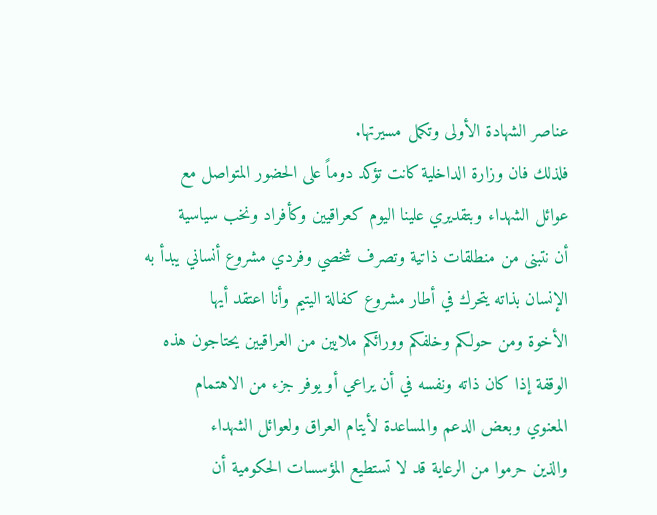عناصر الشهادة الأولى وتكمل مسيرتها.
فلذلك فان وزارة الداخلية كانت تؤكد دوماً على الحضور المتواصل مع
عوائل الشهداء وبتقديري علينا اليوم كعراقيين وكأفراد ونخب سياسية
أن نتبنى من منطلقات ذاتية وتصرف شخصي وفردي مشروع أنساني يبدأ به
الإنسان بذاته يتحرك في أطار مشروع كفالة اليتيم وأنا اعتقد أيها
الأخوة ومن حولكم وخلفكم وورائكم ملايين من العراقيين يحتاجون هذه
الوقفة إذا كان ذاته ونفسه في أن يراعي أو يوفر جزء من الاهتمام
المعنوي وبعض الدعم والمساعدة لأيتام العراق ولعوائل الشهداء
والذين حرموا من الرعاية قد لا تستطيع المؤسسات الحكومية أن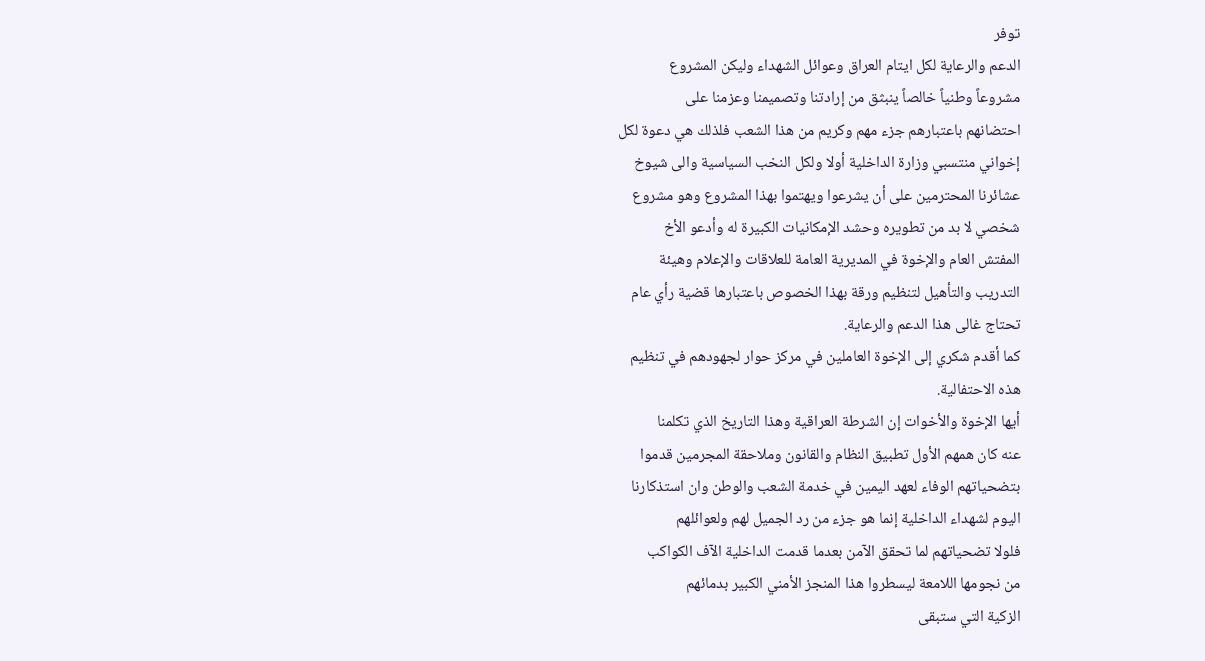توفر
الدعم والرعاية لكل ايتام العراق وعوائل الشهداء وليكن المشروع
مشروعاً وطنياً خالصاً ينبثق من إرادتنا وتصميمنا وعزمنا على
احتضانهم باعتبارهم جزء مهم وكريم من هذا الشعب فلذلك هي دعوة لكل
إخواني منتسبي وزارة الداخلية أولا ولكل النخب السياسية والى شيوخ
عشائرنا المحترمين على أن يشرعوا ويهتموا بهذا المشروع وهو مشروع
شخصي لا بد من تطويره وحشد الإمكانيات الكبيرة له وأدعو الأخ
المفتش العام والإخوة في المديرية العامة للعلاقات والإعلام وهيئة
التدريب والتأهيل لتنظيم ورقة بهذا الخصوص باعتبارها قضية رأي عام
تحتاج غالى هذا الدعم والرعاية.
كما أقدم شكري إلى الإخوة العاملين في مركز حوار لجهودهم في تنظيم
هذه الاحتفالية.
أيها الإخوة والأخوات إن الشرطة العراقية وهذا التاريخ الذي تكلمنا
عنه كان همهم الأول تطبيق النظام والقانون وملاحقة المجرمين قدموا
بتضحياتهم الوفاء لعهد اليمين في خدمة الشعب والوطن وان استذكارنا
اليوم لشهداء الداخلية إنما هو جزء من رد الجميل لهم ولعوائلهم
فلولا تضحياتهم لما تحقق الآمن بعدما قدمت الداخلية الآف الكواكب
من نجومها اللامعة ليسطروا هذا المنجز الأمني الكبير بدمائهم
الزكية التي ستبقى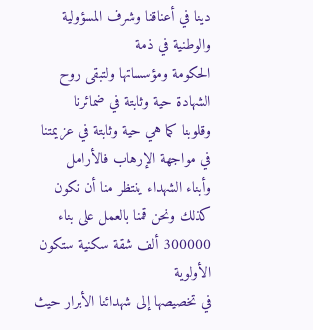دينا في أعناقنا وشرف المسؤولية والوطنية في ذمة
الحكومة ومؤسساتها ولتبقى روح الشهادة حية وثابتة في ضمائرنا
وقلوبنا كما هي حية وثابتة في عزيمتنا في مواجهة الإرهاب فالأرامل
وأبناء الشهداء ينتظر منا أن نكون كذلك ونحن قمنا بالعمل على بناء
300000 ألف شقة سكنية ستكون الأولوية
في تخصيصها إلى شهدائنا الأبرار حيث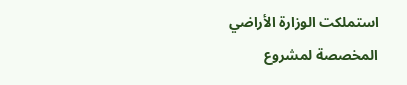استملكت الوزارة الأراضي
المخصصة لمشروع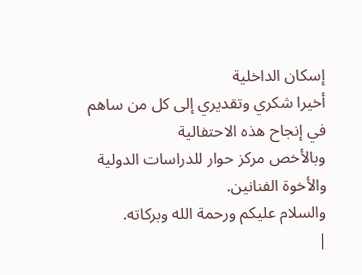إسكان الداخلية
أخيرا شكري وتقديري إلى كل من ساهم في إنجاح هذه الاحتفالية
وبالأخص مركز حوار للدراسات الدولية والأخوة الفنانين.
والسلام عليكم ورحمة الله وبركاته.
|